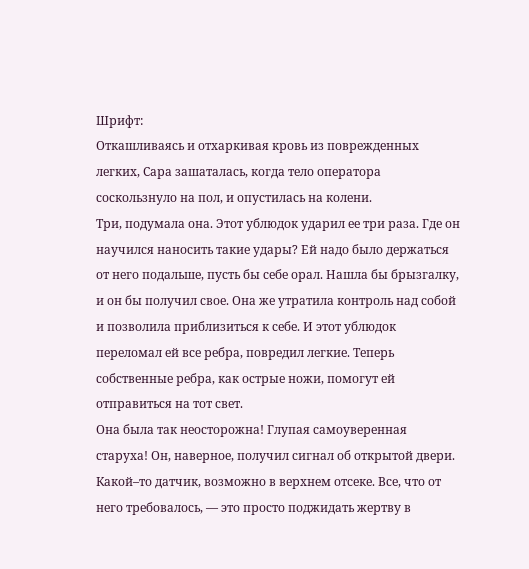Шрифт:
Откашливаясь и отхаркивая кровь из поврежденных легких, Сара зашаталась, когда тело оператора соскользнуло на пол, и опустилась на колени.
Три, подумала она. Этот ублюдок ударил ее три раза. Где он научился наносить такие удары? Ей надо было держаться от него подальше, пусть бы себе орал. Нашла бы брызгалку, и он бы получил свое. Она же утратила контроль над собой и позволила приблизиться к себе. И этот ублюдок переломал ей все ребра, повредил легкие. Теперь собственные ребра, как острые ножи, помогут ей отправиться на тот свет.
Она была так неосторожна! Глупая самоуверенная старуха! Он, наверное, получил сигнал об открытой двери. Какой–то датчик, возможно в верхнем отсеке. Все, что от него требовалось, — это просто поджидать жертву в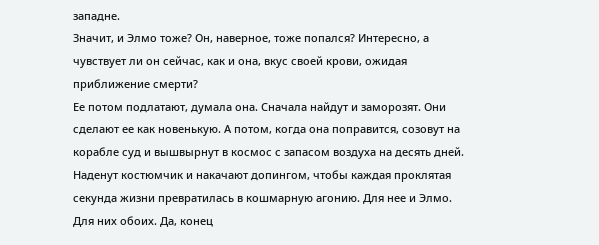западне.
Значит, и Элмо тоже? Он, наверное, тоже попался? Интересно, а чувствует ли он сейчас, как и она, вкус своей крови, ожидая приближение смерти?
Ее потом подлатают, думала она. Сначала найдут и заморозят. Они сделают ее как новенькую. А потом, когда она поправится, созовут на корабле суд и вышвырнут в космос с запасом воздуха на десять дней. Наденут костюмчик и накачают допингом, чтобы каждая проклятая секунда жизни превратилась в кошмарную агонию. Для нее и Элмо. Для них обоих. Да, конец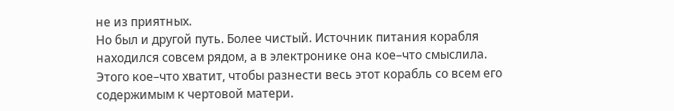не из приятных.
Но был и другой путь. Более чистый. Источник питания корабля находился совсем рядом, а в электронике она кое–что смыслила. Этого кое–что хватит, чтобы разнести весь этот корабль со всем его содержимым к чертовой матери.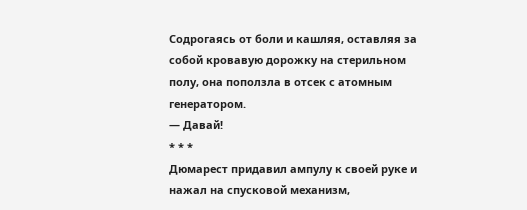Содрогаясь от боли и кашляя, оставляя за собой кровавую дорожку на стерильном полу, она поползла в отсек с атомным генератором.
— Давай!
* * *
Дюмарест придавил ампулу к своей руке и нажал на спусковой механизм,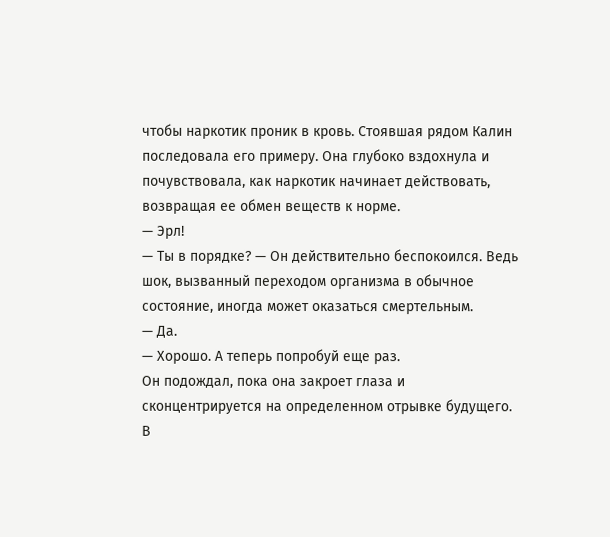чтобы наркотик проник в кровь. Стоявшая рядом Калин последовала его примеру. Она глубоко вздохнула и почувствовала, как наркотик начинает действовать, возвращая ее обмен веществ к норме.
— Эрл!
— Ты в порядке? — Он действительно беспокоился. Ведь шок, вызванный переходом организма в обычное состояние, иногда может оказаться смертельным.
— Да.
— Хорошо. А теперь попробуй еще раз.
Он подождал, пока она закроет глаза и сконцентрируется на определенном отрывке будущего. В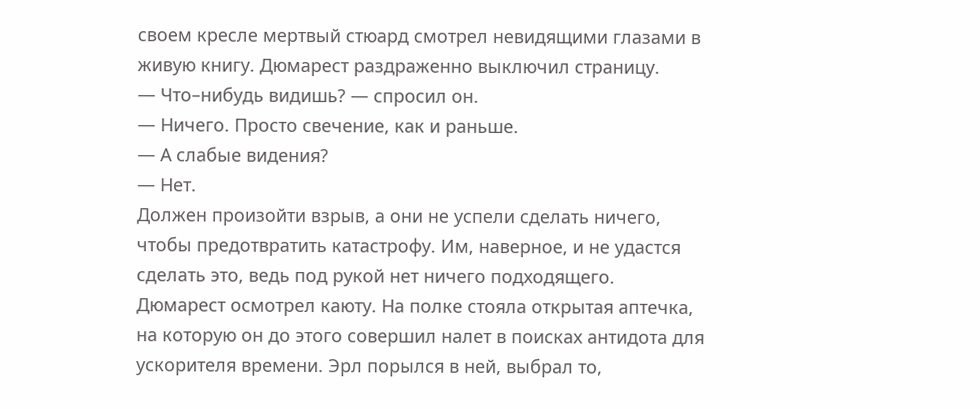своем кресле мертвый стюард смотрел невидящими глазами в живую книгу. Дюмарест раздраженно выключил страницу.
— Что–нибудь видишь? — спросил он.
— Ничего. Просто свечение, как и раньше.
— А слабые видения?
— Нет.
Должен произойти взрыв, а они не успели сделать ничего, чтобы предотвратить катастрофу. Им, наверное, и не удастся сделать это, ведь под рукой нет ничего подходящего. Дюмарест осмотрел каюту. На полке стояла открытая аптечка, на которую он до этого совершил налет в поисках антидота для ускорителя времени. Эрл порылся в ней, выбрал то,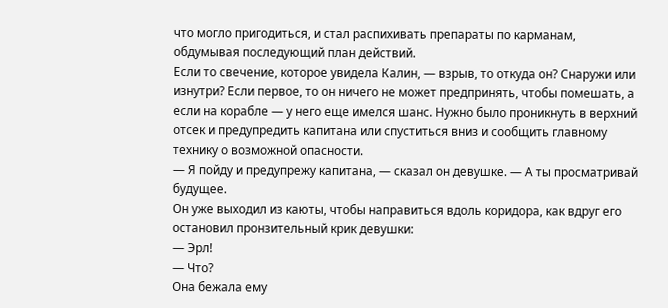что могло пригодиться, и стал распихивать препараты по карманам, обдумывая последующий план действий.
Если то свечение, которое увидела Калин, — взрыв, то откуда он? Снаружи или изнутри? Если первое, то он ничего не может предпринять, чтобы помешать, а если на корабле — у него еще имелся шанс. Нужно было проникнуть в верхний отсек и предупредить капитана или спуститься вниз и сообщить главному технику о возможной опасности.
— Я пойду и предупрежу капитана, — сказал он девушке. — А ты просматривай будущее.
Он уже выходил из каюты, чтобы направиться вдоль коридора, как вдруг его остановил пронзительный крик девушки:
— Эрл!
— Что?
Она бежала ему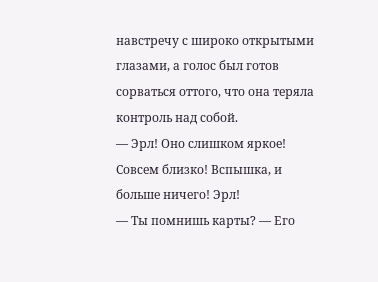навстречу с широко открытыми глазами, а голос был готов сорваться оттого, что она теряла контроль над собой.
— Эрл! Оно слишком яркое! Совсем близко! Вспышка, и больше ничего! Эрл!
— Ты помнишь карты? — Его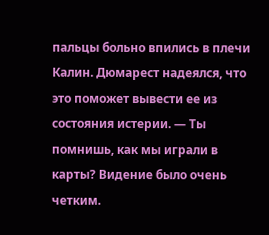пальцы больно впились в плечи Калин. Дюмарест надеялся, что это поможет вывести ее из состояния истерии. — Ты помнишь, как мы играли в карты? Видение было очень четким.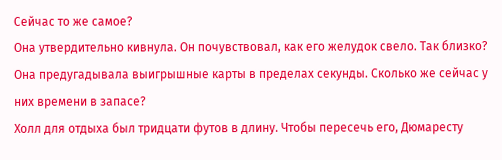Сейчас то же самое?
Она утвердительно кивнула. Он почувствовал, как его желудок свело. Так близко? Она предугадывала выигрышные карты в пределах секунды. Сколько же сейчас у них времени в запасе?
Холл для отдыха был тридцати футов в длину. Чтобы пересечь его, Дюмаресту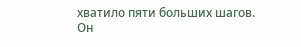хватило пяти больших шагов. Он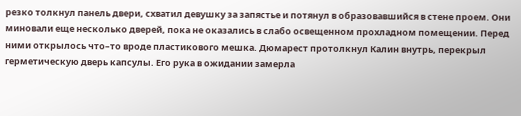резко толкнул панель двери, схватил девушку за запястье и потянул в образовавшийся в стене проем. Они миновали еще несколько дверей, пока не оказались в слабо освещенном прохладном помещении. Перед ними открылось что–то вроде пластикового мешка. Дюмарест протолкнул Калин внутрь, перекрыл герметическую дверь капсулы. Его рука в ожидании замерла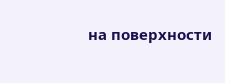на поверхности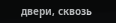двери, сквозь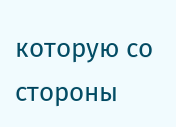которую со стороны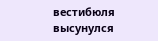вестибюля высунулся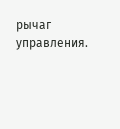рычаг управления.